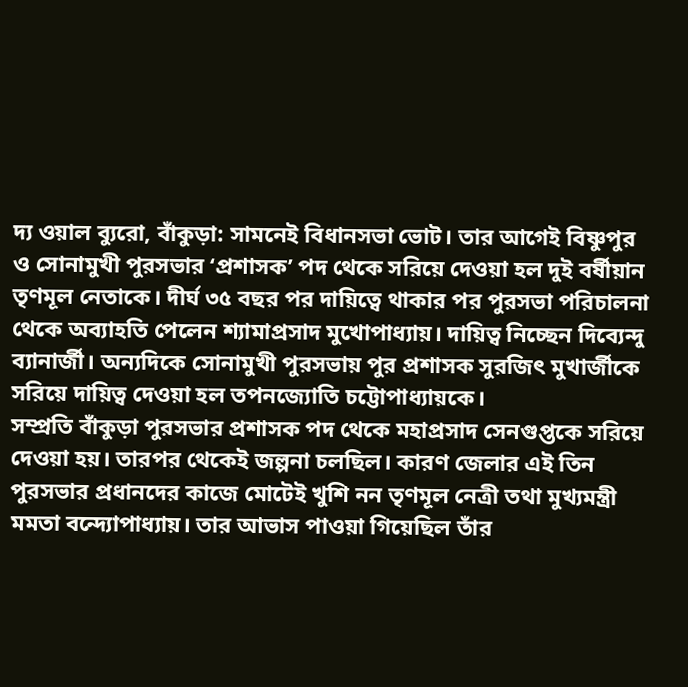দ্য ওয়াল ব্যুরো, বাঁকুড়া: সামনেই বিধানসভা ভোট। তার আগেই বিষ্ণুপুর ও সোনামুখী পুরসভার ‘প্রশাসক’ পদ থেকে সরিয়ে দেওয়া হল দুই বর্ষীয়ান তৃণমূল নেতাকে। দীর্ঘ ৩৫ বছর পর দায়িত্বে থাকার পর পুরসভা পরিচালনা থেকে অব্যাহতি পেলেন শ্যামাপ্রসাদ মুখোপাধ্যায়। দায়িত্ব নিচ্ছেন দিব্যেন্দু ব্যানার্জী। অন্যদিকে সোনামুখী পুরসভায় পুর প্রশাসক সুরজিৎ মুখার্জীকে সরিয়ে দায়িত্ব দেওয়া হল তপনজ্যোতি চট্টোপাধ্যায়কে।
সম্প্রতি বাঁকুড়া পুরসভার প্রশাসক পদ থেকে মহাপ্রসাদ সেনগুপ্তকে সরিয়ে দেওয়া হয়। তারপর থেকেই জল্পনা চলছিল। কারণ জেলার এই তিন পুরসভার প্রধানদের কাজে মোটেই খুশি নন তৃণমূল নেত্রী তথা মুখ্যমন্ত্রী মমতা বন্দ্যোপাধ্যায়। তার আভাস পাওয়া গিয়েছিল তাঁর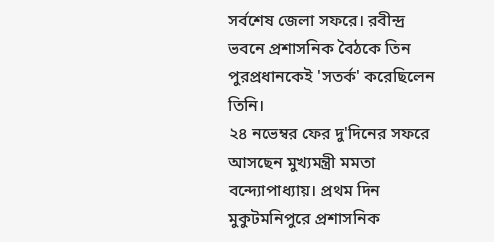সর্বশেষ জেলা সফরে। রবীন্দ্র ভবনে প্রশাসনিক বৈঠকে তিন পুরপ্রধানকেই 'সতর্ক' করেছিলেন তিনি।
২৪ নভেম্বর ফের দু'দিনের সফরে আসছেন মুখ্যমন্ত্রী মমতা বন্দ্যোপাধ্যায়। প্রথম দিন মুকুটমনিপুরে প্রশাসনিক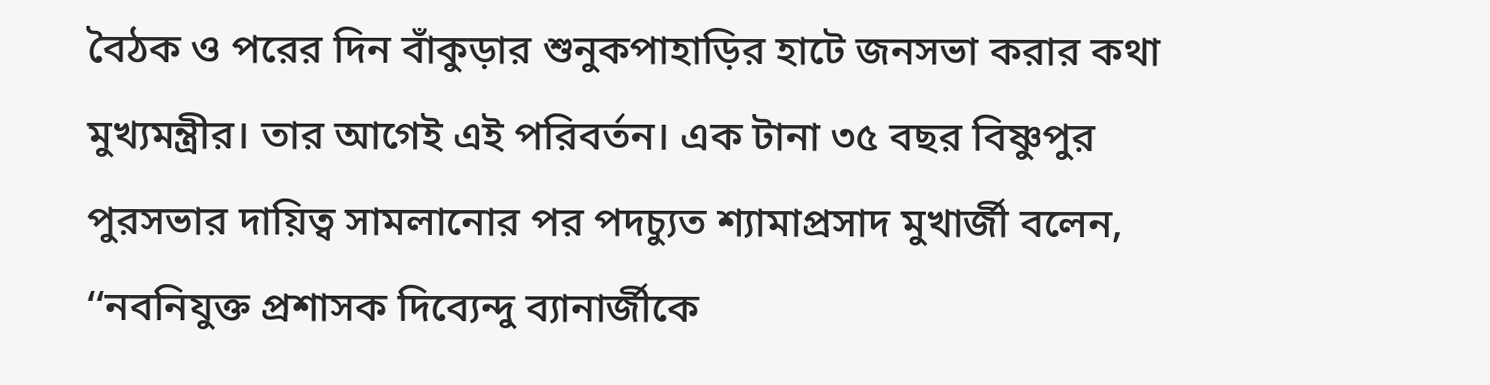বৈঠক ও পরের দিন বাঁকুড়ার শুনুকপাহাড়ির হাটে জনসভা করার কথা মুখ্যমন্ত্রীর। তার আগেই এই পরিবর্তন। এক টানা ৩৫ বছর বিষ্ণুপুর পুরসভার দায়িত্ব সামলানোর পর পদচ্যুত শ্যামাপ্রসাদ মুখার্জী বলেন, ‘‘নবনিযুক্ত প্রশাসক দিব্যেন্দু ব্যানার্জীকে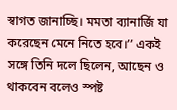স্বাগত জানাচ্ছি। মমতা ব্যানার্জি যা করেছেন মেনে নিতে হবে।’’ একই সঙ্গে তিনি দলে ছিলেন, আছেন ও থাকবেন বলেও স্পষ্ট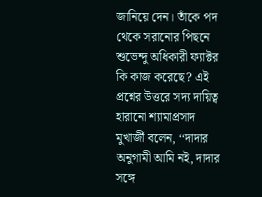জানিয়ে দেন। তাঁকে পদ থেকে সরানোর পিছনে শুভেন্দু অধিকারী ফ্যাক্টর কি কাজ করেছে? এই প্রশ্নের উত্তরে সদ্য দায়িত্ব হারানো শ্যামাপ্রসাদ মুখার্জী বলেন, ‘‘দাদার অনুগামী আমি নই, দাদার সঙ্গে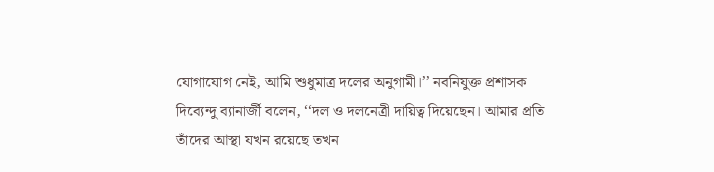যোগাযোগ নেই, আমি শুধুমাত্র দলের অনুগামী।’’ নবনিযুক্ত প্রশাসক দিব্যেন্দু ব্যানার্জী বলেন, ‘‘দল ও দলনেত্রী দায়িত্ব দিয়েছেন। আমার প্রতি তাঁদের আস্থা যখন রয়েছে তখন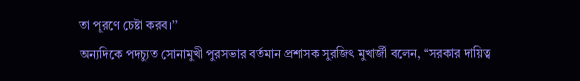তা পূরণে চেষ্টা করব।’’
অন্যদিকে পদচ্যুত সোনামুখী পুরসভার বর্তমান প্রশাসক সুরজিৎ মুখার্জী বলেন, ‘‘সরকার দায়িত্ব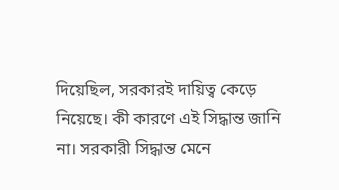দিয়েছিল, সরকারই দায়িত্ব কেড়ে নিয়েছে। কী কারণে এই সিদ্ধান্ত জানি না। সরকারী সিদ্ধান্ত মেনে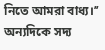নিতে আমরা বাধ্য।’’ অন্যদিকে সদ্য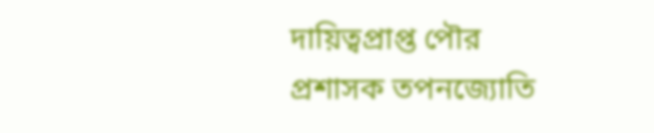দায়িত্বপ্রাপ্ত পৌর প্রশাসক তপনজ্যোতি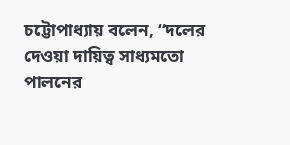চট্টোপাধ্যায় বলেন, ‘‘দলের দেওয়া দায়িত্ব সাধ্যমতো পালনের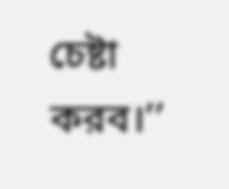চেষ্টা করব।’’